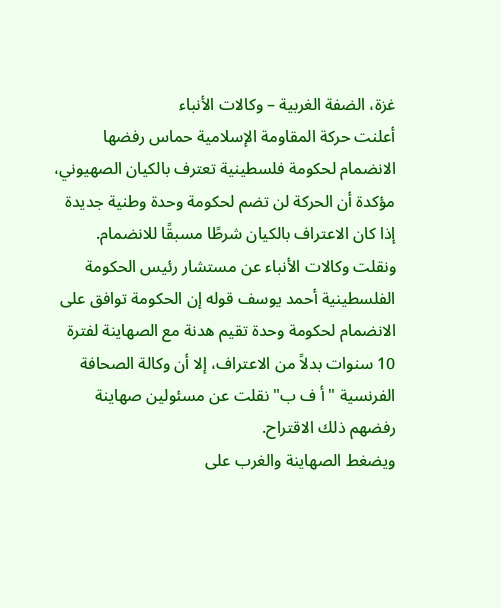غزة، الضفة الغربية – وكالات الأنباء
أعلنت حركة المقاومة الإسلامية حماس رفضها الانضمام لحكومة فلسطينية تعترف بالكيان الصهيوني، مؤكدة أن الحركة لن تضم لحكومة وحدة وطنية جديدة إذا كان الاعتراف بالكيان شرطًا مسبقًا للانضمام.
ونقلت وكالات الأنباء عن مستشار رئيس الحكومة الفلسطينية أحمد يوسف قوله إن الحكومة توافق على الانضمام لحكومة وحدة تقيم هدنة مع الصهاينة لفترة 10 سنوات بدلاً من الاعتراف، إلا أن وكالة الصحافة الفرنسية "أ ف ب" نقلت عن مسئولين صهاينة رفضهم ذلك الاقتراح.
ويضغط الصهاينة والغرب على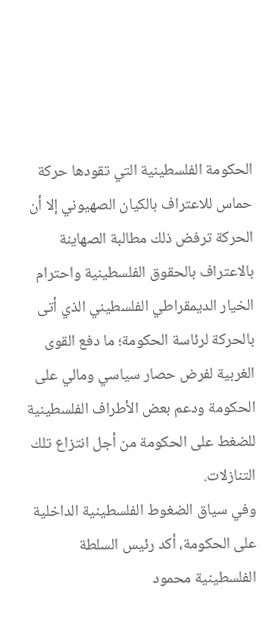الحكومة الفلسطينية التي تقودها حركة حماس للاعتراف بالكيان الصهيوني إلا أن الحركة ترفض ذلك مطالبة الصهاينة بالاعتراف بالحقوق الفلسطينية واحترام الخيار الديمقراطي الفلسطيني الذي أتى بالحركة لرئاسة الحكومة؛ ما دفع القوى الغربية لفرض حصار سياسي ومالي على الحكومة ودعم بعض الأطراف الفلسطينية للضغط على الحكومة من أجل انتزاع تلك التنازلات.
وفي سياق الضغوط الفلسطينية الداخلية على الحكومة، أكد رئيس السلطة الفلسطينية محمود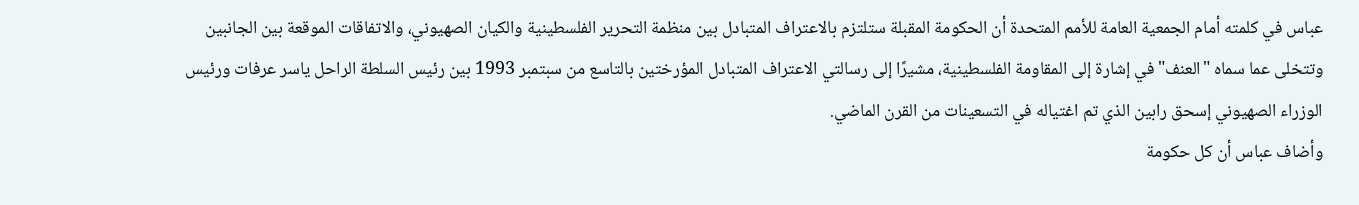عباس في كلمته أمام الجمعية العامة للأمم المتحدة أن الحكومة المقبلة ستلتزم بالاعتراف المتبادل بين منظمة التحرير الفلسطينية والكيان الصهيوني، والاتفاقات الموقعة بين الجانبين وتتخلى عما سماه "العنف" في إشارة إلى المقاومة الفلسطينية، مشيرًا إلى رسالتي الاعتراف المتبادل المؤرختين بالتاسع من سبتمبر 1993 بين رئيس السلطة الراحل ياسر عرفات ورئيس الوزراء الصهيوني إسحق رابين الذي تم اغتياله في التسعينات من القرن الماضي.
وأضاف عباس أن كل حكومة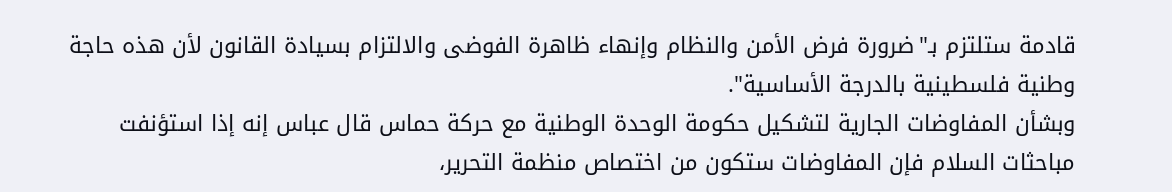قادمة ستلتزم بـ"ضرورة فرض الأمن والنظام وإنهاء ظاهرة الفوضى والالتزام بسيادة القانون لأن هذه حاجة وطنية فلسطينية بالدرجة الأساسية".
وبشأن المفاوضات الجارية لتشكيل حكومة الوحدة الوطنية مع حركة حماس قال عباس إنه إذا استؤنفت مباحثات السلام فإن المفاوضات ستكون من اختصاص منظمة التحرير،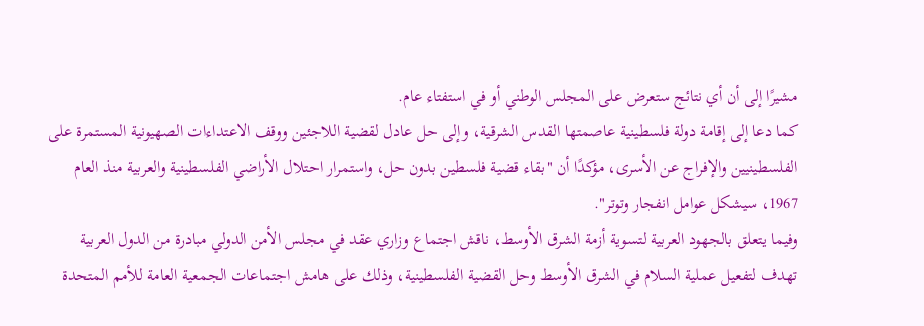مشيرًا إلى أن أي نتائج ستعرض على المجلس الوطني أو في استفتاء عام.
كما دعا إلى إقامة دولة فلسطينية عاصمتها القدس الشرقية، وإلى حل عادل لقضية اللاجئين ووقف الاعتداءات الصهيونية المستمرة على الفلسطينيين والإفراج عن الأسرى، مؤكدًا أن "بقاء قضية فلسطين بدون حل، واستمرار احتلال الأراضي الفلسطينية والعربية منذ العام 1967، سيشكل عوامل انفجار وتوتر".
وفيما يتعلق بالجهود العربية لتسوية أزمة الشرق الأوسط، ناقش اجتماع وزاري عقد في مجلس الأمن الدولي مبادرة من الدول العربية تهدف لتفعيل عملية السلام في الشرق الأوسط وحل القضية الفلسطينية، وذلك على هامش اجتماعات الجمعية العامة للأمم المتحدة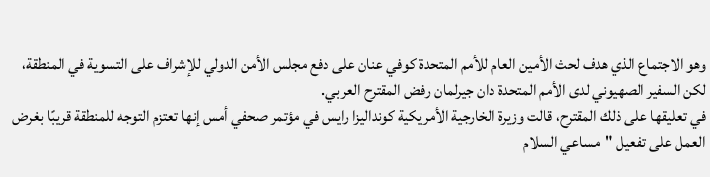وهو الاجتماع الذي هدف لحث الأمين العام للأمم المتحدة كوفي عنان على دفع مجلس الأمن الدولي للإشراف على التسوية في المنطقة، لكن السفير الصهيوني لدى الأمم المتحدة دان جيرلمان رفض المقترح العربي.
في تعليقها على ذلك المقترح، قالت وزيرة الخارجية الأمريكية كونداليزا رايس في مؤتمر صحفي أمس إنها تعتزم التوجه للمنطقة قريبًا بغرض العمل على تفعيل "مساعي السلام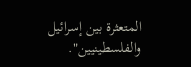المتعثرة بين إسرائيل والفلسطينيين".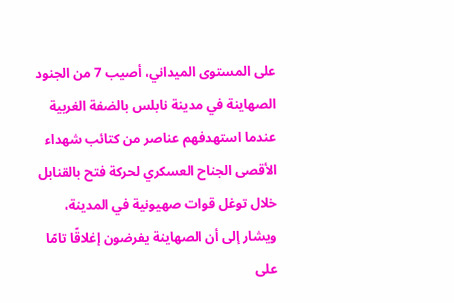على المستوى الميداني، أصيب 7 من الجنود الصهاينة في مدينة نابلس بالضفة الغربية عندما استهدفهم عناصر من كتائب شهداء الأقصى الجناح العسكري لحركة فتح بالقنابل خلال توغل قوات صهيونية في المدينة، ويشار إلى أن الصهاينة يفرضون إغلاقًا تامًا على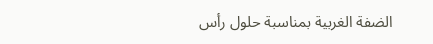الضفة الغربية بمناسبة حلول رأس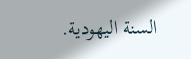السنة اليهودية.